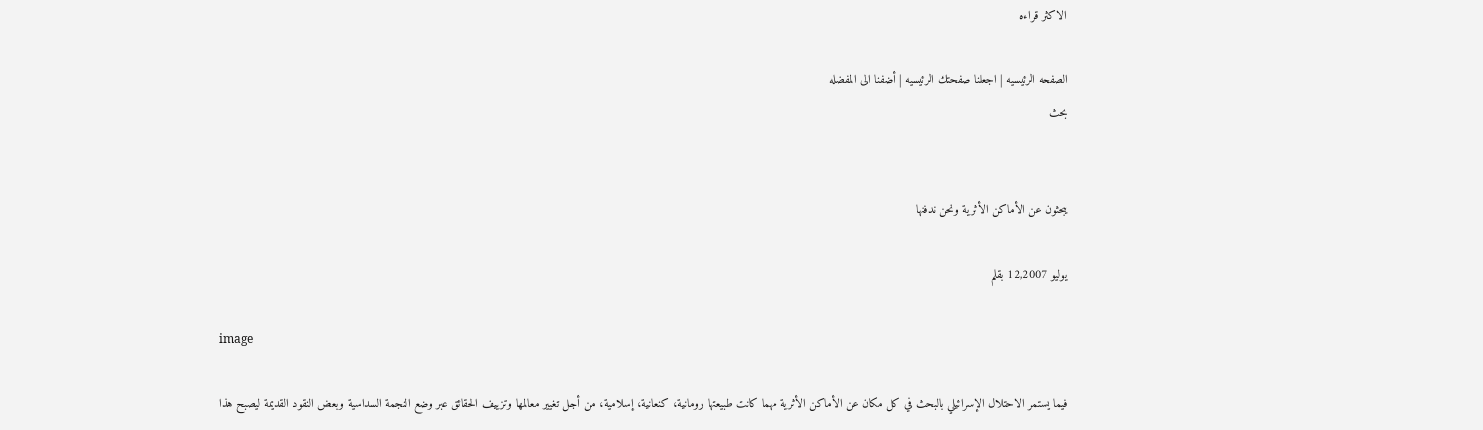الاكثر قراءه

الصفحه الرئيسيه | اجعلنا صفحتك الرئيسيه | أضفنا الى المفضله
بحث


يبحثون عن الأماكن الأثرية ونحن ندفنها

يوليو 12,2007 بقلم

image

فيما يستمر الاحتلال الإسرائيلي بالبحث في كل مكان عن الأماكن الأثرية مهما كانت طبيعتها رومانية، كنعانية، إسلامية، من أجل تغيير معالمها وتزييف الحقائق عبر وضع النجمة السداسية وبعض النقود القديمة ليصبح هذا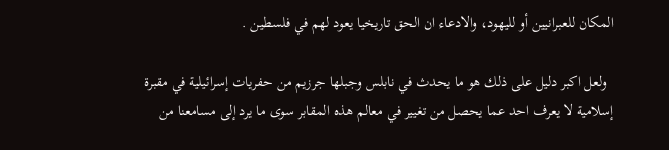المكان للعبرانيين أو لليهود، والادعاء ان الحق تاريخيا يعود لهم في فلسطين .

  ولعل اكبر دليل على ذلك هو ما يحدث في نابلس وجبلها جرزيم من حفريات إسرائيلية في مقبرة إسلامية لا يعرف احد عما يحصل من تغيير في معالم هذه المقابر سوى ما يرد إلى مسامعنا من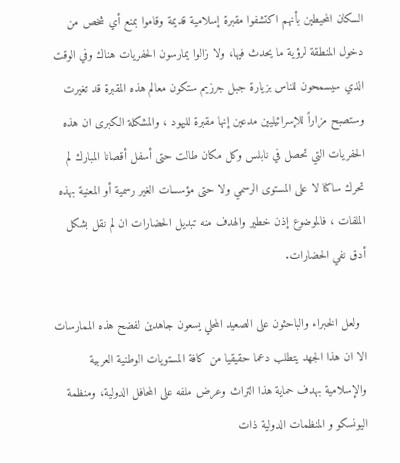السكان المحيطين بأنهم اكتشفوا مقبرة إسلامية قديمة وقاموا بمنع أي شخص من دخول المنطقة لرؤية ما يحدث فيها، ولا زالوا يمارسون الحفريات هناك وفي الوقت الذي سيسمحون للناس بزيارة جبل جرزيم ستكون معالم هذه المقبرة قد تغيرت وستصبح مزاراً للإسرائيليين مدعين إنها مقبرة لليهود ، والمشكلة الكبرى ان هذه الحفريات التي تحصل في نابلس وكل مكان طالت حتى أسفل أقصانا المبارك لم تحرك ساكنا لا على المستوى الرسمي ولا حتى مؤسسات الغير رسمية أو المعنية بهذه الملفات ، فالموضوع إذن خطير والهدف منه تبديل الحضارات ان لم نقل بشكل أدق نفي الحضارات.

  ولعل الخبراء والباحثون على الصعيد المحلي يسعون جاهدين لفضح هذه الممارسات الا ان هذا الجهد يتطلب دعما حقيقيا من كافة المستويات الوطنية العربية والإسلامية بهدف حماية هذا التراث وعرض ملفه على المحافل الدولية، ومنظمة اليونسكو و المنظمات الدولية ذات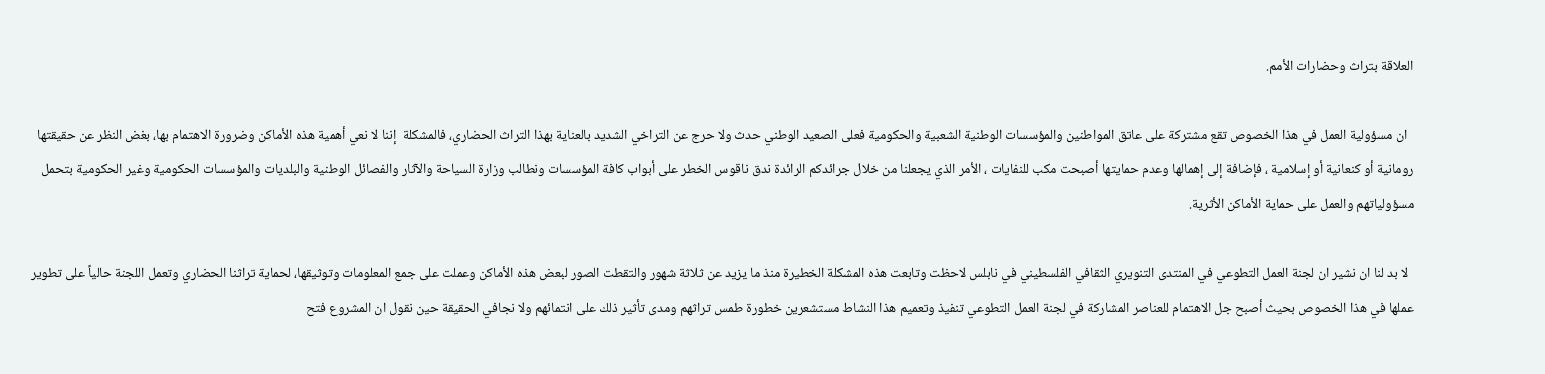العلاقة بتراث وحضارات الأمم.

  ان مسؤولية العمل في هذا الخصوص تقع مشتركة على عاتق المواطنين والمؤسسات الوطنية الشعبية والحكومية فعلى الصعيد الوطني حدث ولا حرج عن التراخي الشديد بالعناية بهذا التراث الحضاري، فالمشكلة  إننا لا نعي أهمية هذه الأماكن وضرورة الاهتمام بها، بغض النظر عن حقيقتها رومانية أو كنعانية أو إسلامية ، فإضافة إلى إهمالها وعدم حمايتها أصبحت مكب للنفايات ، الأمر الذي يجعلنا من خلال جرائدكم الرائدة ندق ناقوس الخطر على أبواب كافة المؤسسات ونطالب وزارة السياحة والآثار والفصائل الوطنية والبلديات والمؤسسات الحكومية وغير الحكومية بتحمل مسؤولياتهم والعمل على حماية الأماكن الأثرية.

  لا بد لنا ان نشير ان لجنة العمل التطوعي في المنتدى التنويري الثقافي الفلسطيني في نابلس لاحظت وتابعت هذه المشكلة الخطيرة منذ ما يزيد عن ثلاثة شهور والتقطت الصور لبعض هذه الأماكن وعملت على جمع المعلومات وتوثيقها، لحماية تراثنا الحضاري وتعمل اللجنة حالياً على تطوير عملها في هذا الخصوص بحيث أصبح جل الاهتمام للعناصر المشاركة في لجنة العمل التطوعي تنفيذ وتعميم هذا النشاط مستشعرين خطورة طمس تراثهم ومدى تأثير ذلك على انتمائهم ولا نجافي الحقيقة حين نقول ان المشروع فتح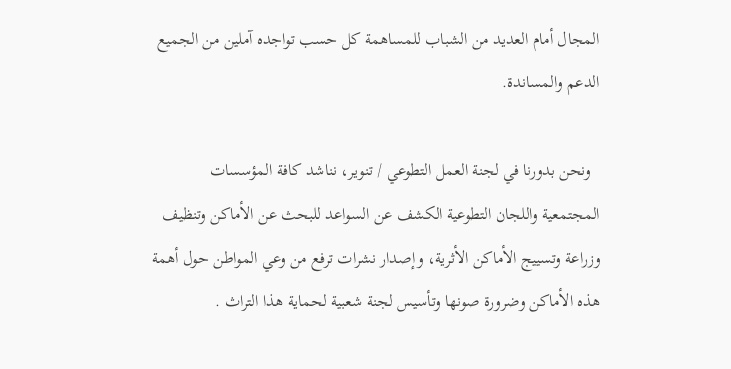المجال أمام العديد من الشباب للمساهمة كل حسب تواجده آملين من الجميع الدعم والمساندة.

  ونحن بدورنا في لجنة العمل التطوعي / تنوير، نناشد كافة المؤسسات المجتمعية واللجان التطوعية الكشف عن السواعد للبحث عن الأماكن وتنظيف وزراعة وتسييج الأماكن الأثرية، وإصدار نشرات ترفع من وعي المواطن حول أهمة هذه الأماكن وضرورة صونها وتأسيس لجنة شعبية لحماية هذا التراث .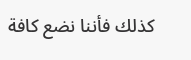كذلك فأننا نضع كافة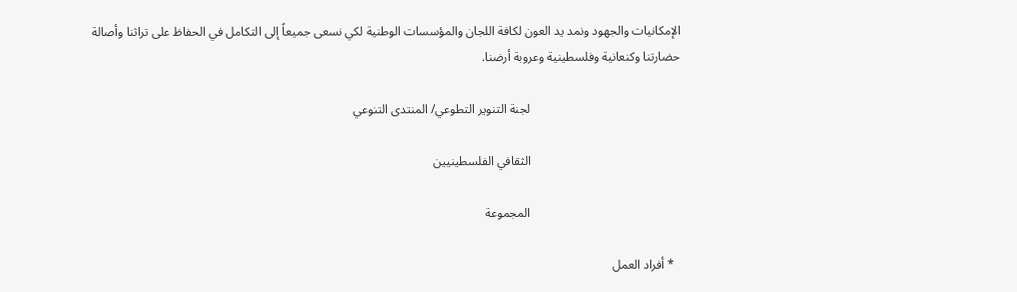الإمكانيات والجهود ونمد يد العون لكافة اللجان والمؤسسات الوطنية لكي نسعى جميعاً إلى التكامل في الحفاظ على تراثنا وأصالة حضارتنا وكنعانية وفلسطينية وعروبة أرضنا.

                                                لجنة التنوير التطوعي/ المنتدى التنوعي

                                                الثقافي الفلسطينيين

                                                المجموعة

  * أفراد العمل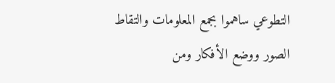التطوعي ساهموا بجمع المعلومات والتقاط الصور ووضع الأفكار ومن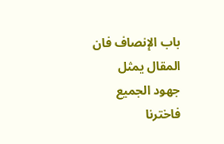باب الإنصاف فان المقال يمثل جهود الجميع فاخترنا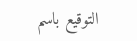التوقيع باسم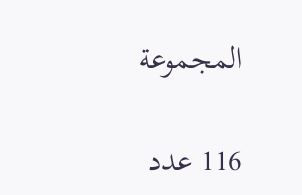المجموعة

116 عدد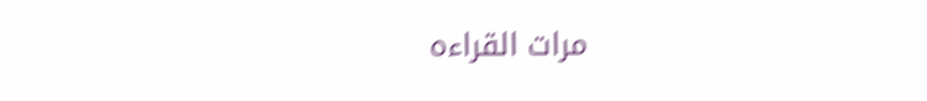مرات القراءه